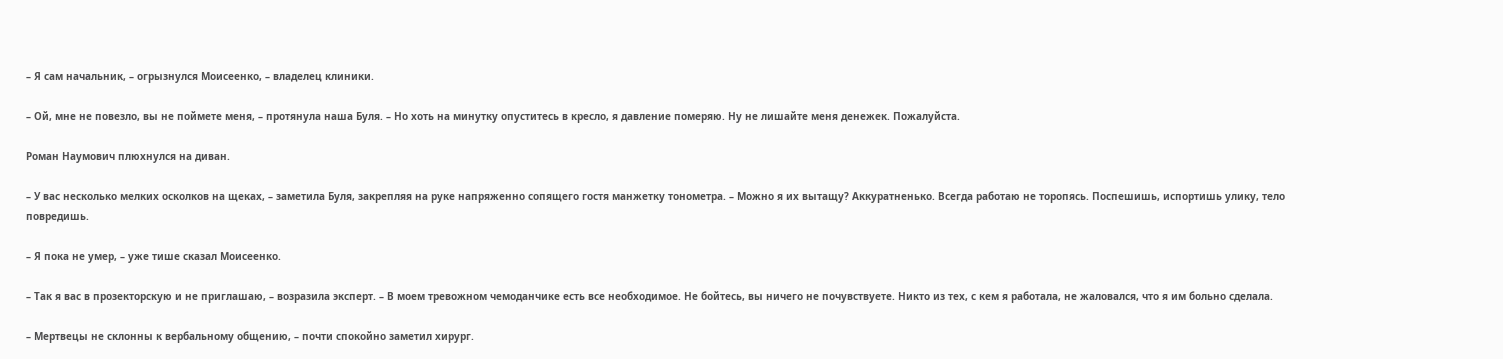– Я сам начальник, – огрызнулся Моисеенко, – владелец клиники.

– Ой, мне не повезло, вы не поймете меня, – протянула наша Буля. – Но хоть на минутку опуститесь в кресло, я давление померяю. Ну не лишайте меня денежек. Пожалуйста.

Роман Наумович плюхнулся на диван.

– У вас несколько мелких осколков на щеках, – заметила Буля, закрепляя на руке напряженно сопящего гостя манжетку тонометра. – Можно я их вытащу? Аккуратненько. Всегда работаю не торопясь. Поспешишь, испортишь улику, тело повредишь.

– Я пока не умер, – уже тише сказал Моисеенко.

– Так я вас в прозекторскую и не приглашаю, – возразила эксперт. – В моем тревожном чемоданчике есть все необходимое. Не бойтесь, вы ничего не почувствуете. Никто из тех, с кем я работала, не жаловался, что я им больно сделала.

– Мертвецы не склонны к вербальному общению, – почти спокойно заметил хирург.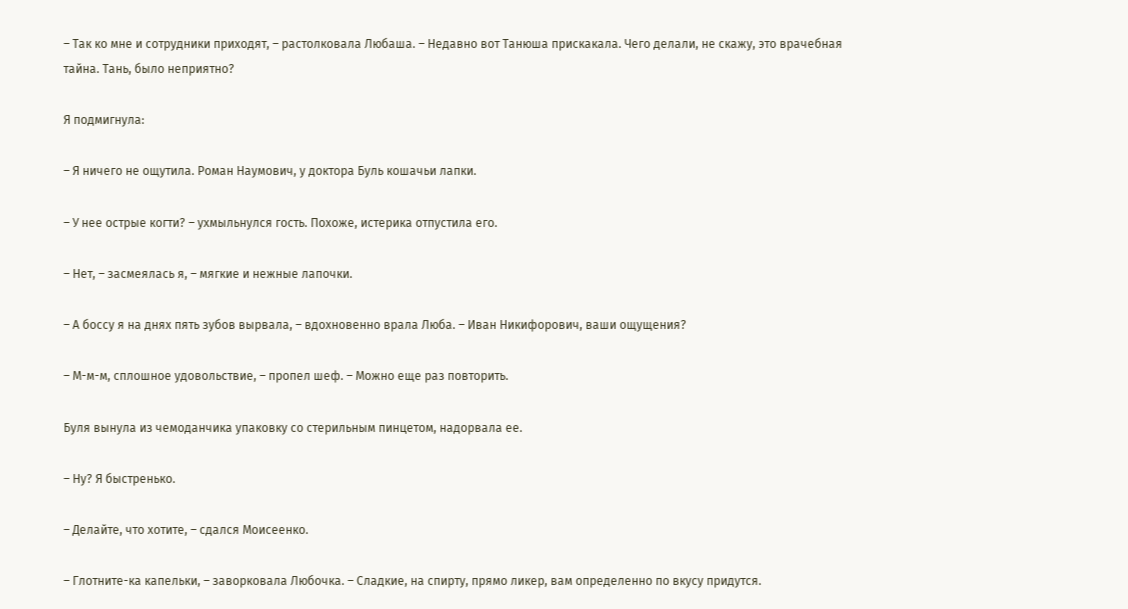– Так ко мне и сотрудники приходят, – растолковала Любаша. – Недавно вот Танюша прискакала. Чего делали, не скажу, это врачебная тайна. Тань, было неприятно?

Я подмигнула:

– Я ничего не ощутила. Роман Наумович, у доктора Буль кошачьи лапки.

– У нее острые когти? – ухмыльнулся гость. Похоже, истерика отпустила его.

– Нет, – засмеялась я, – мягкие и нежные лапочки.

– А боссу я на днях пять зубов вырвала, – вдохновенно врала Люба. – Иван Никифорович, ваши ощущения?

– М-м-м, сплошное удовольствие, – пропел шеф. – Можно еще раз повторить.

Буля вынула из чемоданчика упаковку со стерильным пинцетом, надорвала ее.

– Ну? Я быстренько.

– Делайте, что хотите, – сдался Моисеенко.

– Глотните-ка капельки, – заворковала Любочка. – Сладкие, на спирту, прямо ликер, вам определенно по вкусу придутся.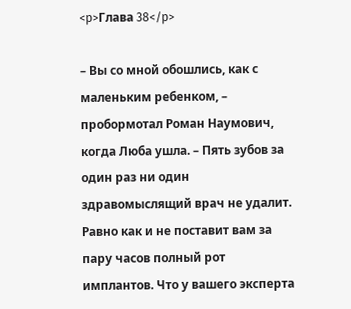<p>Глава 38</p>

– Вы со мной обошлись, как с маленьким ребенком, – пробормотал Роман Наумович, когда Люба ушла. – Пять зубов за один раз ни один здравомыслящий врач не удалит. Равно как и не поставит вам за пару часов полный рот имплантов. Что у вашего эксперта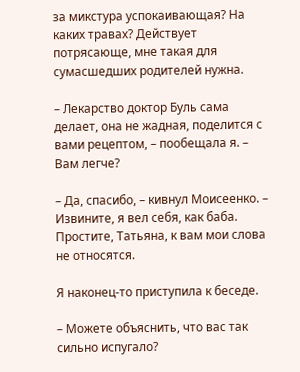за микстура успокаивающая? На каких травах? Действует потрясающе, мне такая для сумасшедших родителей нужна.

– Лекарство доктор Буль сама делает, она не жадная, поделится с вами рецептом, – пообещала я. – Вам легче?

– Да, спасибо, – кивнул Моисеенко. – Извините, я вел себя, как баба. Простите, Татьяна, к вам мои слова не относятся.

Я наконец-то приступила к беседе.

– Можете объяснить, что вас так сильно испугало?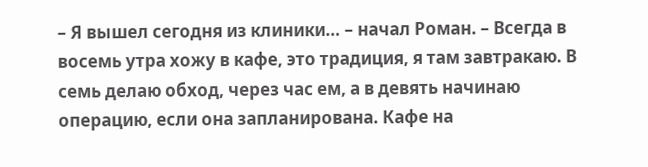– Я вышел сегодня из клиники… – начал Роман. – Всегда в восемь утра хожу в кафе, это традиция, я там завтракаю. В семь делаю обход, через час ем, а в девять начинаю операцию, если она запланирована. Кафе на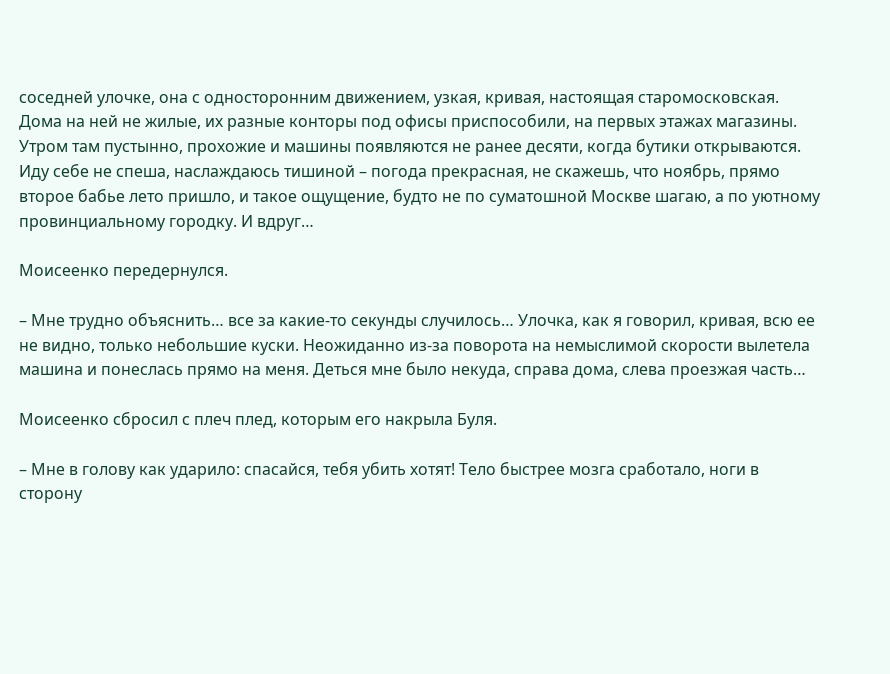соседней улочке, она с односторонним движением, узкая, кривая, настоящая старомосковская. Дома на ней не жилые, их разные конторы под офисы приспособили, на первых этажах магазины. Утром там пустынно, прохожие и машины появляются не ранее десяти, когда бутики открываются. Иду себе не спеша, наслаждаюсь тишиной – погода прекрасная, не скажешь, что ноябрь, прямо второе бабье лето пришло, и такое ощущение, будто не по суматошной Москве шагаю, а по уютному провинциальному городку. И вдруг…

Моисеенко передернулся.

– Мне трудно объяснить… все за какие-то секунды случилось… Улочка, как я говорил, кривая, всю ее не видно, только небольшие куски. Неожиданно из-за поворота на немыслимой скорости вылетела машина и понеслась прямо на меня. Деться мне было некуда, справа дома, слева проезжая часть…

Моисеенко сбросил с плеч плед, которым его накрыла Буля.

– Мне в голову как ударило: спасайся, тебя убить хотят! Тело быстрее мозга сработало, ноги в сторону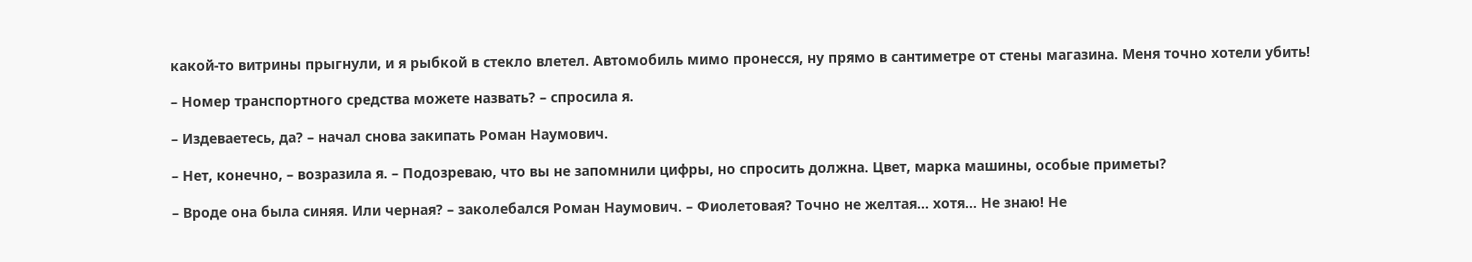какой-то витрины прыгнули, и я рыбкой в стекло влетел. Автомобиль мимо пронесся, ну прямо в сантиметре от стены магазина. Меня точно хотели убить!

– Номер транспортного средства можете назвать? – спросила я.

– Издеваетесь, да? – начал снова закипать Роман Наумович.

– Нет, конечно, – возразила я. – Подозреваю, что вы не запомнили цифры, но спросить должна. Цвет, марка машины, особые приметы?

– Вроде она была синяя. Или черная? – заколебался Роман Наумович. – Фиолетовая? Точно не желтая… хотя… Не знаю! Не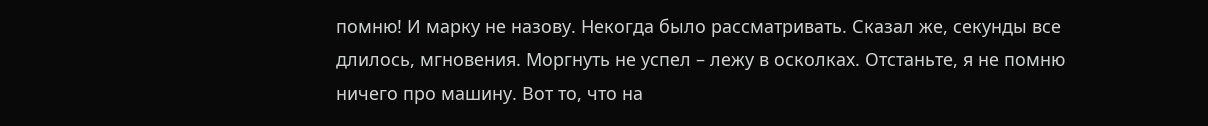помню! И марку не назову. Некогда было рассматривать. Сказал же, секунды все длилось, мгновения. Моргнуть не успел – лежу в осколках. Отстаньте, я не помню ничего про машину. Вот то, что на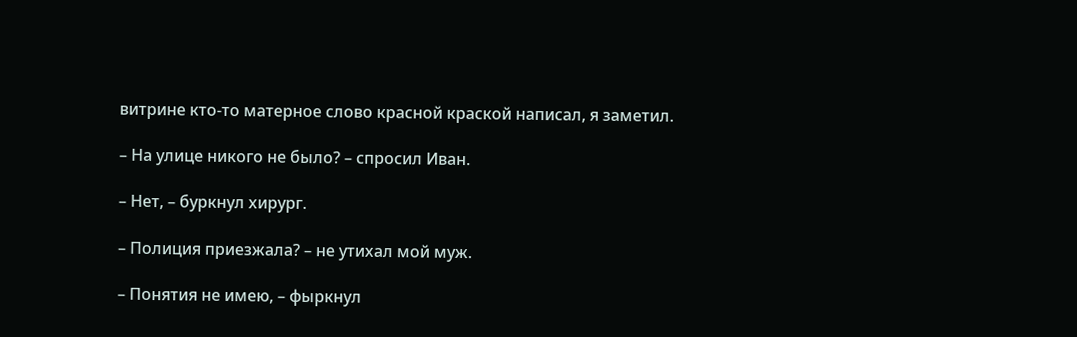витрине кто-то матерное слово красной краской написал, я заметил.

– На улице никого не было? – спросил Иван.

– Нет, – буркнул хирург.

– Полиция приезжала? – не утихал мой муж.

– Понятия не имею, – фыркнул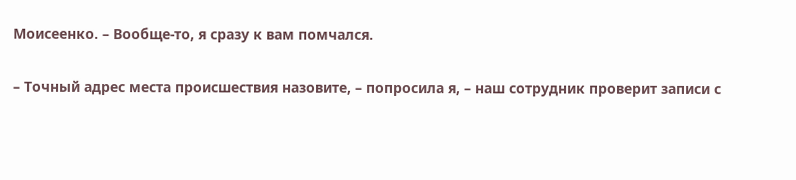Моисеенко. – Вообще-то, я сразу к вам помчался.

– Точный адрес места происшествия назовите, – попросила я, – наш сотрудник проверит записи с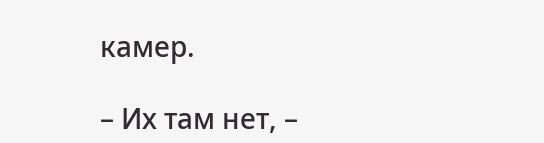камер.

– Их там нет, –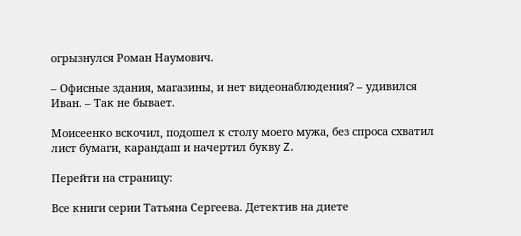огрызнулся Роман Наумович.

– Офисные здания, магазины, и нет видеонаблюдения? – удивился Иван. – Так не бывает.

Моисеенко вскочил, подошел к столу моего мужа, без спроса схватил лист бумаги, карандаш и начертил букву Z.

Перейти на страницу:

Все книги серии Татьяна Сергеева. Детектив на диете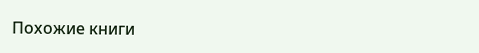Похожие книги